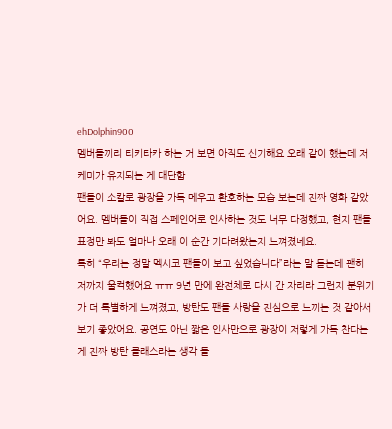ehDolphin900
멤버들끼리 티키타카 하는 거 보면 아직도 신기해요 오래 같이 했는데 저 케미가 유지되는 게 대단함
팬들이 소칼로 광장을 가득 메우고 환호하는 모습 보는데 진짜 영화 같았어요. 멤버들이 직접 스페인어로 인사하는 것도 너무 다정했고, 현지 팬들 표정만 봐도 얼마나 오래 이 순간 기다려왔는지 느껴졌네요.
특히 “우리는 정말 멕시코 팬들이 보고 싶었습니다”라는 말 듣는데 괜히 저까지 울컥했어요 ㅠㅠ 9년 만에 완전체로 다시 간 자리라 그런지 분위기가 더 특별하게 느껴졌고, 방탄도 팬들 사랑을 진심으로 느끼는 것 같아서 보기 좋았어요. 공연도 아닌 짧은 인사만으로 광장이 저렇게 가득 찬다는 게 진짜 방탄 클래스라는 생각 들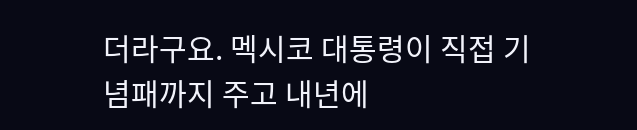더라구요. 멕시코 대통령이 직접 기념패까지 주고 내년에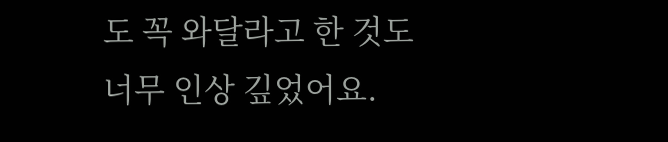도 꼭 와달라고 한 것도 너무 인상 깊었어요.